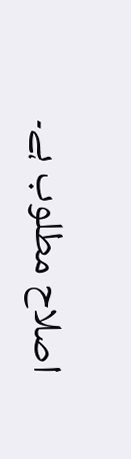اصلاح مطلوب ہے۔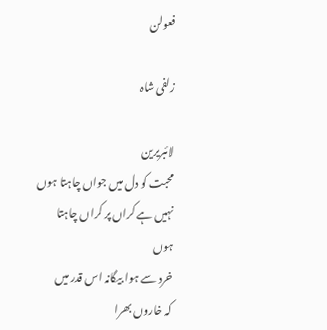فعولن

زلفی شاہ

لائبریرین
محبت کو دل میں جواں چاہتا ہوں
نہیں ہے کراں پر کراں چاہتا ہوں
خرد سے ہوا بیگانہ اس قدر میں
کہ خاروں بھرا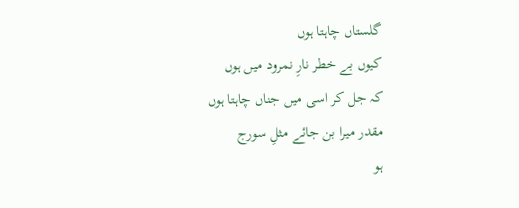گلستاں چاہتا ہوں
کیوں بے خطر نارِ نمرود میں ہوں
کہ جل کر اسی میں جناں چاہتا ہوں
مقدر میرا بن جائے مثلِ سورج
ہو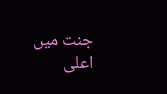جنت میں اعلی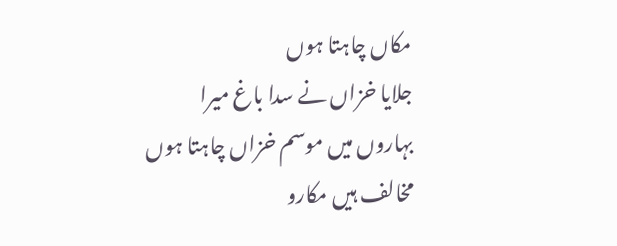مکاں چاہتا ہوں
جلایا خزاں نے سدا باغ میرا
بہاروں میں موسم خزاں چاہتا ہوں
مخالف ہیں مکارو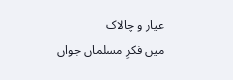عیار و چالاک
میں فکرِ مسلماں جواں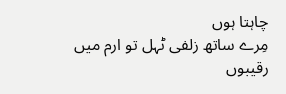چاہتا ہوں
مِرے ساتھ زلفی ٹہل تو ارم میں
رقیبوں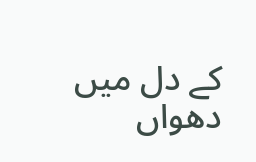کے دل میں دھواں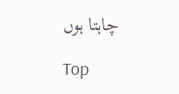چاہتا ہوں

Top